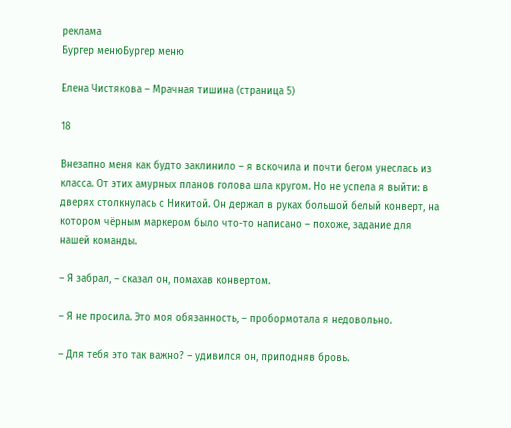реклама
Бургер менюБургер меню

Елена Чистякова – Мрачная тишина (страница 5)

18

Внезапно меня как будто заклинило – я вскочила и почти бегом унеслась из класса. От этих амурных планов голова шла кругом. Но не успела я выйти: в дверях столкнулась с Никитой. Он держал в руках большой белый конверт, на котором чёрным маркером было что-то написано – похоже, задание для нашей команды.

– Я забрал, – сказал он, помахав конвертом.

– Я не просила. Это моя обязанность, – пробормотала я недовольно.

– Для тебя это так важно? – удивился он, приподняв бровь.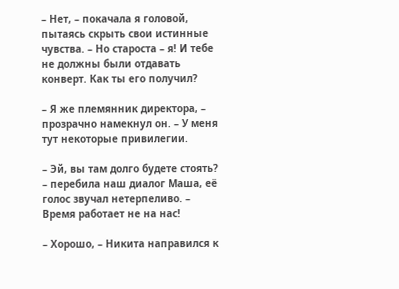– Нет, – покачала я головой, пытаясь скрыть свои истинные чувства. – Но староста – я! И тебе не должны были отдавать конверт. Как ты его получил?

– Я же племянник директора, – прозрачно намекнул он. – У меня тут некоторые привилегии.

– Эй, вы там долго будете стоять? – перебила наш диалог Маша, её голос звучал нетерпеливо. – Время работает не на нас!

– Хорошо, – Никита направился к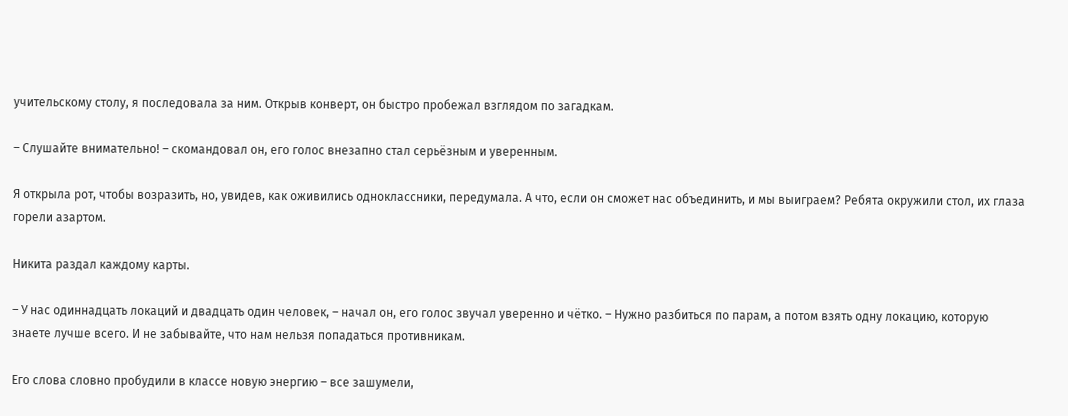учительскому столу, я последовала за ним. Открыв конверт, он быстро пробежал взглядом по загадкам.

– Слушайте внимательно! – скомандовал он, его голос внезапно стал серьёзным и уверенным.

Я открыла рот, чтобы возразить, но, увидев, как оживились одноклассники, передумала. А что, если он сможет нас объединить, и мы выиграем? Ребята окружили стол, их глаза горели азартом.

Никита раздал каждому карты.

– У нас одиннадцать локаций и двадцать один человек, – начал он, его голос звучал уверенно и чётко. – Нужно разбиться по парам, а потом взять одну локацию, которую знаете лучше всего. И не забывайте, что нам нельзя попадаться противникам.

Его слова словно пробудили в классе новую энергию – все зашумели,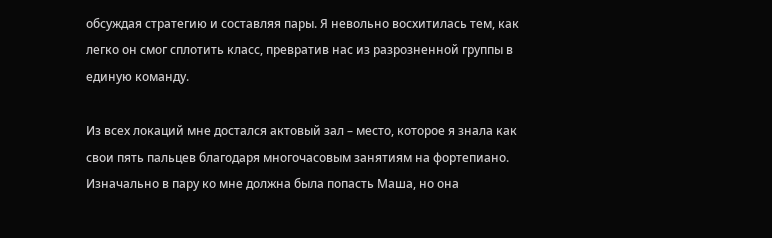обсуждая стратегию и составляя пары. Я невольно восхитилась тем, как легко он смог сплотить класс, превратив нас из разрозненной группы в единую команду.

Из всех локаций мне достался актовый зал – место, которое я знала как свои пять пальцев благодаря многочасовым занятиям на фортепиано. Изначально в пару ко мне должна была попасть Маша, но она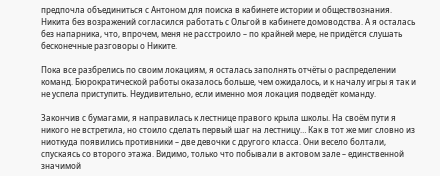предпочла объединиться с Антоном для поиска в кабинете истории и обществознания. Никита без возражений согласился работать с Ольгой в кабинете домоводства. А я осталась без напарника, что, впрочем, меня не расстроило – по крайней мере, не придётся слушать бесконечные разговоры о Никите.

Пока все разбрелись по своим локациям, я осталась заполнять отчёты о распределении команд. Бюрократической работы оказалось больше, чем ожидалось, и к началу игры я так и не успела приступить. Неудивительно, если именно моя локация подведёт команду.

Закончив с бумагами, я направилась к лестнице правого крыла школы. На своём пути я никого не встретила, но стоило сделать первый шаг на лестницу… Как в тот же миг словно из ниоткуда появились противники – две девочки с другого класса. Они весело болтали, спускаясь со второго этажа. Видимо, только что побывали в актовом зале – единственной значимой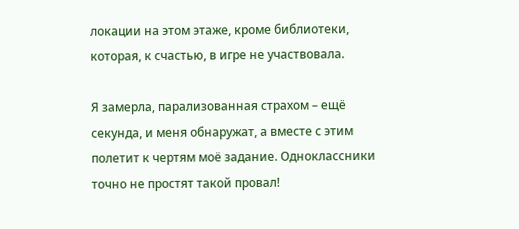локации на этом этаже, кроме библиотеки, которая, к счастью, в игре не участвовала.

Я замерла, парализованная страхом – ещё секунда, и меня обнаружат, а вместе с этим полетит к чертям моё задание. Одноклассники точно не простят такой провал!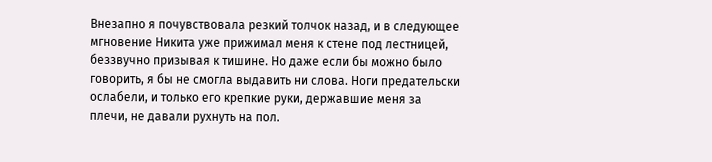Внезапно я почувствовала резкий толчок назад, и в следующее мгновение Никита уже прижимал меня к стене под лестницей, беззвучно призывая к тишине. Но даже если бы можно было говорить, я бы не смогла выдавить ни слова. Ноги предательски ослабели, и только его крепкие руки, державшие меня за плечи, не давали рухнуть на пол.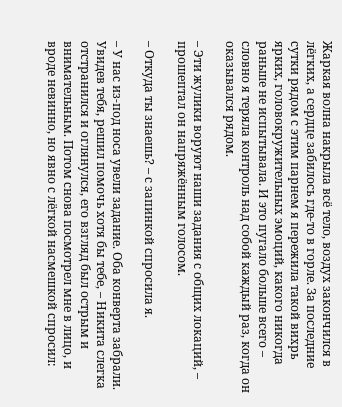Жаркая волна накрыла всё тело, воздух закончился в лёгких, а сердце забилось где-то в горле. За последние сутки рядом с этим парнем я пережила такой вихрь ярких, головокружительных эмоций, какого никогда раньше не испытывала. И это пугало больше всего – словно я теряла контроль над собой каждый раз, когда он оказывался рядом.

– Эти жулики воруют наши задания с общих локаций, – прошептал он напряжённым голосом.

– Откуда ты знаешь? – с запинкой спросила я.

– У нас из-под носа увели задание. Оба конверта забрали. Увидев тебя, решил помочь хотя бы тебе, – Никита слегка отстранился и оглянулся, его взгляд был острым и внимательным. Потом снова посмотрел мне в лицо, и вроде невинно, но явно с лёгкой насмешкой спросил: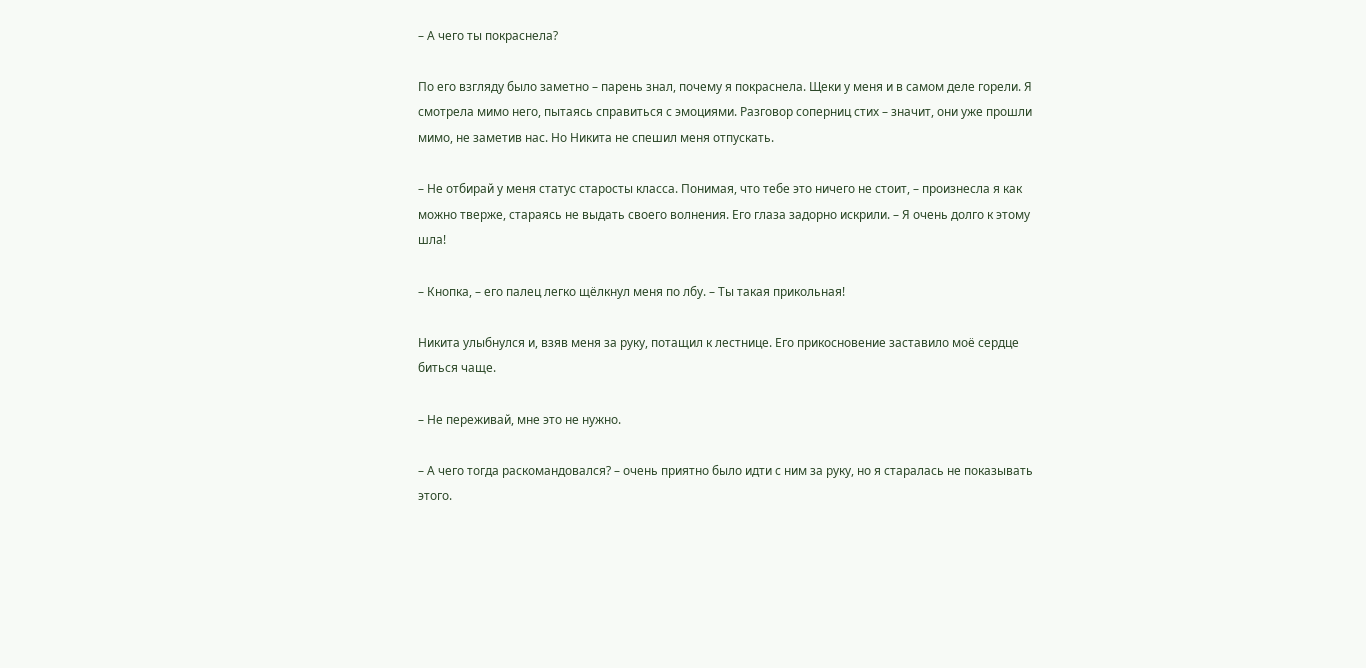– А чего ты покраснела?

По его взгляду было заметно – парень знал, почему я покраснела. Щеки у меня и в самом деле горели. Я смотрела мимо него, пытаясь справиться с эмоциями. Разговор соперниц стих – значит, они уже прошли мимо, не заметив нас. Но Никита не спешил меня отпускать.

– Не отбирай у меня статус старосты класса. Понимая, что тебе это ничего не стоит, – произнесла я как можно тверже, стараясь не выдать своего волнения. Его глаза задорно искрили. – Я очень долго к этому шла!

– Кнопка, – его палец легко щёлкнул меня по лбу. – Ты такая прикольная!

Никита улыбнулся и, взяв меня за руку, потащил к лестнице. Его прикосновение заставило моё сердце биться чаще.

– Не переживай, мне это не нужно.

– А чего тогда раскомандовался? – очень приятно было идти с ним за руку, но я старалась не показывать этого.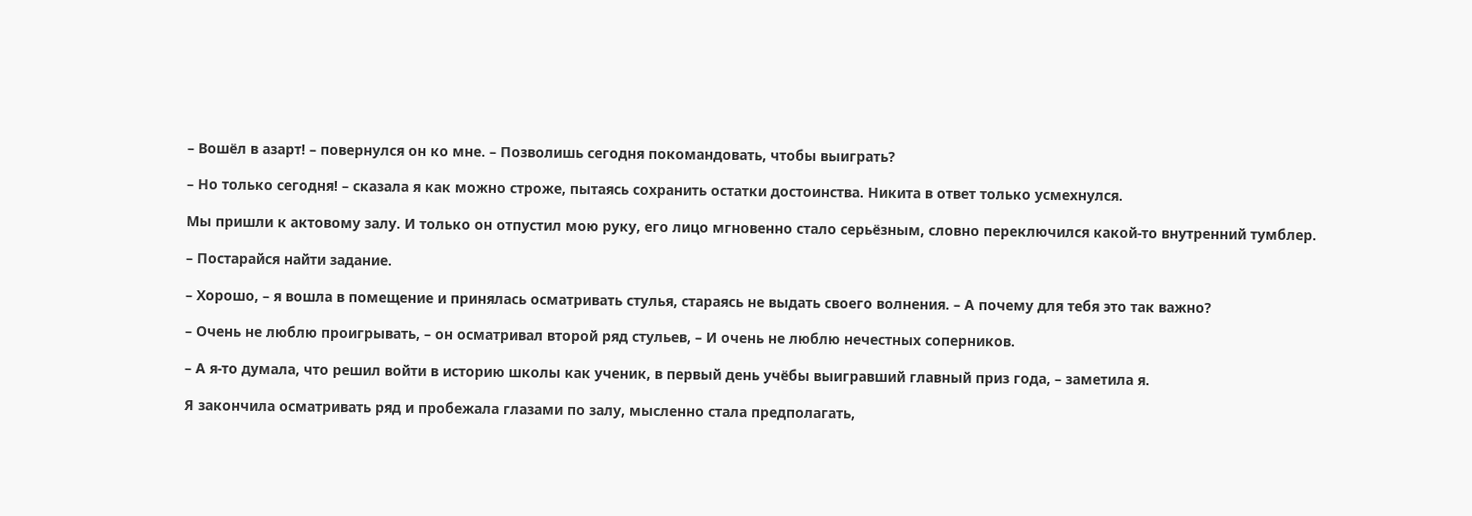– Вошёл в азарт! – повернулся он ко мне. – Позволишь сегодня покомандовать, чтобы выиграть?

– Но только сегодня! – сказала я как можно строже, пытаясь сохранить остатки достоинства. Никита в ответ только усмехнулся.

Мы пришли к актовому залу. И только он отпустил мою руку, его лицо мгновенно стало серьёзным, словно переключился какой-то внутренний тумблер.

– Постарайся найти задание.

– Хорошо, – я вошла в помещение и принялась осматривать стулья, стараясь не выдать своего волнения. – А почему для тебя это так важно?

– Очень не люблю проигрывать, – он осматривал второй ряд стульев, – И очень не люблю нечестных соперников.

– А я-то думала, что решил войти в историю школы как ученик, в первый день учёбы выигравший главный приз года, – заметила я.

Я закончила осматривать ряд и пробежала глазами по залу, мысленно стала предполагать,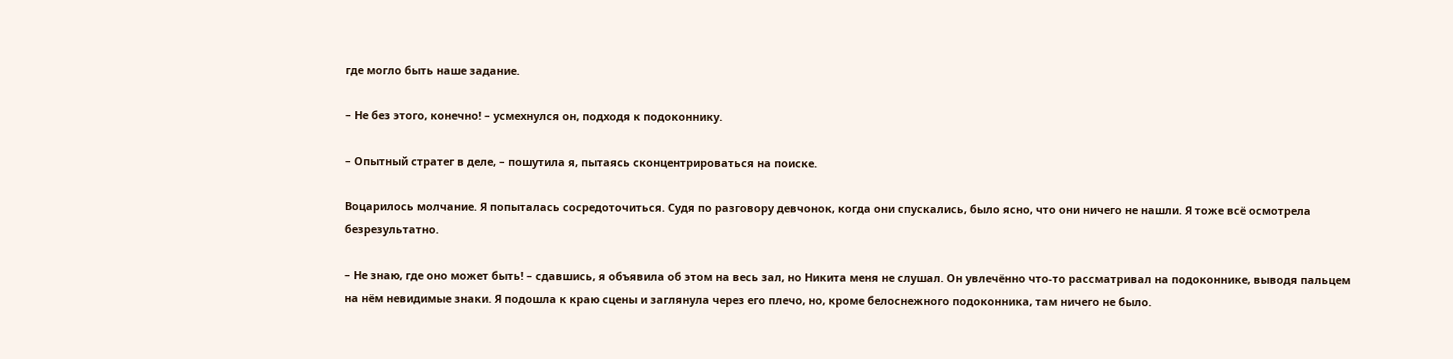где могло быть наше задание.

– Не без этого, конечно! – усмехнулся он, подходя к подоконнику.

– Опытный стратег в деле, – пошутила я, пытаясь сконцентрироваться на поиске.

Воцарилось молчание. Я попыталась сосредоточиться. Судя по разговору девчонок, когда они спускались, было ясно, что они ничего не нашли. Я тоже всё осмотрела безрезультатно.

– Не знаю, где оно может быть! – сдавшись, я объявила об этом на весь зал, но Никита меня не слушал. Он увлечённо что-то рассматривал на подоконнике, выводя пальцем на нём невидимые знаки. Я подошла к краю сцены и заглянула через его плечо, но, кроме белоснежного подоконника, там ничего не было.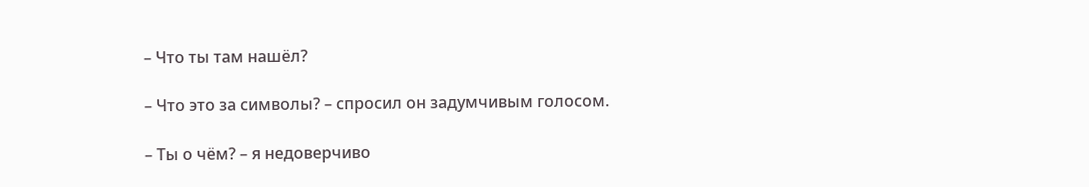– Что ты там нашёл?

– Что это за символы? – спросил он задумчивым голосом.

– Ты о чём? – я недоверчиво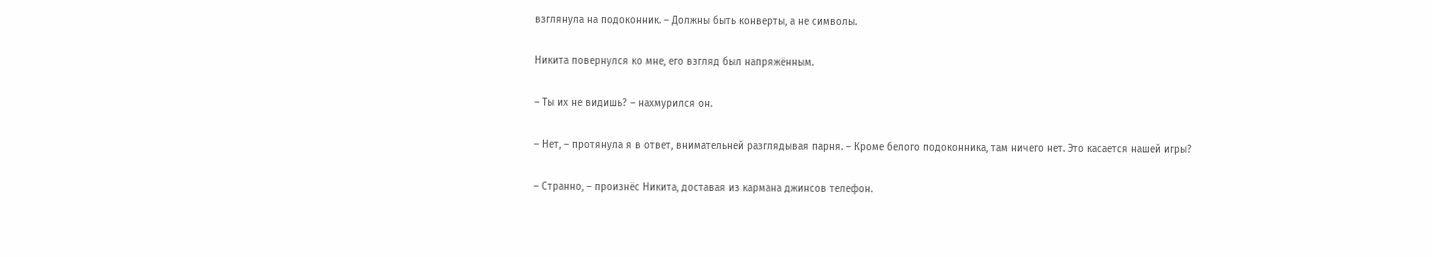взглянула на подоконник. – Должны быть конверты, а не символы.

Никита повернулся ко мне, его взгляд был напряжённым.

– Ты их не видишь? – нахмурился он.

– Нет, – протянула я в ответ, внимательней разглядывая парня. – Кроме белого подоконника, там ничего нет. Это касается нашей игры?

– Странно, – произнёс Никита, доставая из кармана джинсов телефон.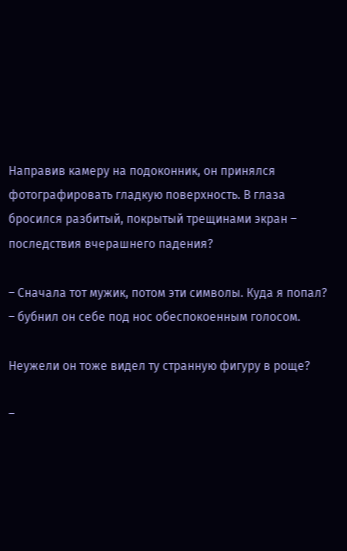Направив камеру на подоконник, он принялся фотографировать гладкую поверхность. В глаза бросился разбитый, покрытый трещинами экран – последствия вчерашнего падения?

– Сначала тот мужик, потом эти символы. Куда я попал? – бубнил он себе под нос обеспокоенным голосом.

Неужели он тоже видел ту странную фигуру в роще?

–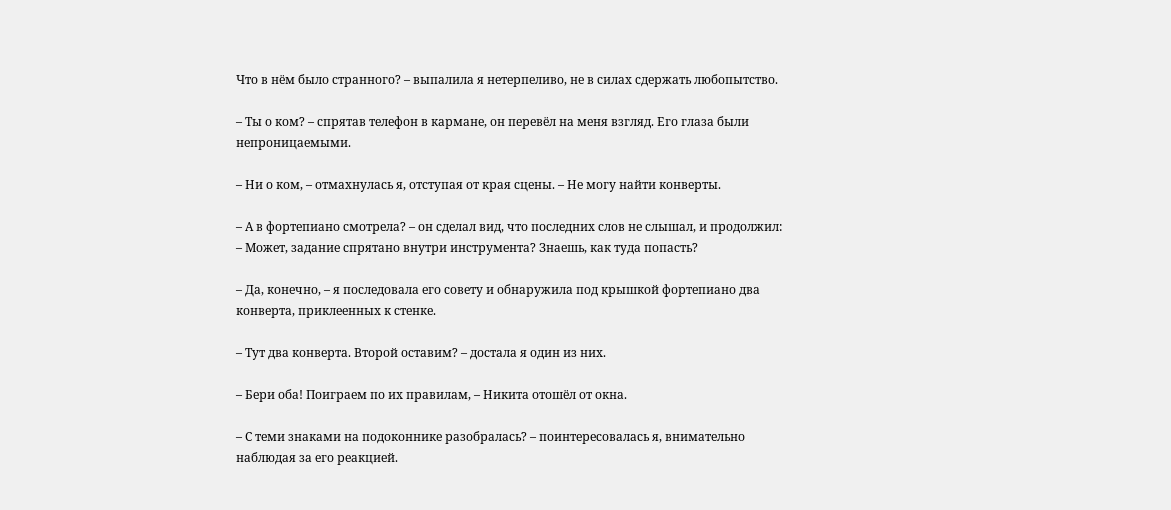Что в нём было странного? – выпалила я нетерпеливо, не в силах сдержать любопытство.

– Ты о ком? – спрятав телефон в кармане, он перевёл на меня взгляд. Его глаза были непроницаемыми.

– Ни о ком, – отмахнулась я, отступая от края сцены. – Не могу найти конверты.

– А в фортепиано смотрела? – он сделал вид, что последних слов не слышал, и продолжил: – Может, задание спрятано внутри инструмента? Знаешь, как туда попасть?

– Да, конечно, – я последовала его совету и обнаружила под крышкой фортепиано два конверта, приклеенных к стенке.

– Тут два конверта. Второй оставим? – достала я один из них.

– Бери оба! Поиграем по их правилам, – Никита отошёл от окна.

– С теми знаками на подоконнике разобралась? – поинтересовалась я, внимательно наблюдая за его реакцией.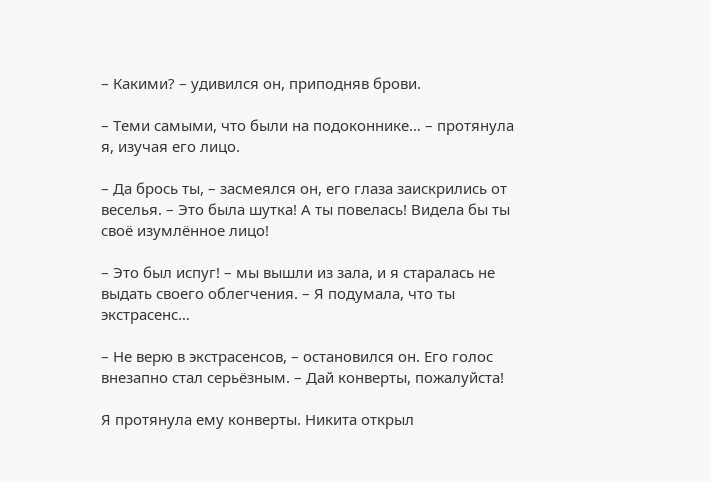– Какими? – удивился он, приподняв брови.

– Теми самыми, что были на подоконнике… – протянула я, изучая его лицо.

– Да брось ты, – засмеялся он, его глаза заискрились от веселья. – Это была шутка! А ты повелась! Видела бы ты своё изумлённое лицо!

– Это был испуг! – мы вышли из зала, и я старалась не выдать своего облегчения. – Я подумала, что ты экстрасенс…

– Не верю в экстрасенсов, – остановился он. Его голос внезапно стал серьёзным. – Дай конверты, пожалуйста!

Я протянула ему конверты. Никита открыл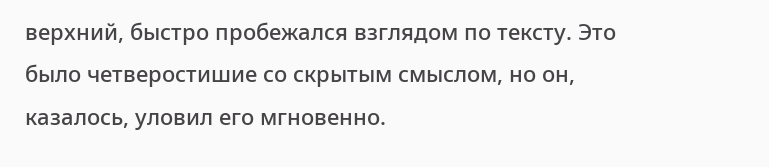верхний, быстро пробежался взглядом по тексту. Это было четверостишие со скрытым смыслом, но он, казалось, уловил его мгновенно.